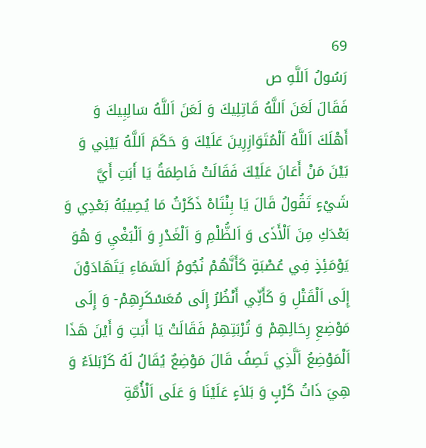69
رَسُولُ اَللَّهِ ص
فَقَالَ لَعَنَ اَللَّهُ قَاتِلِيكَ وَ لَعَنَ اَللَّهُ سَالِبِيكَ وَ أَهْلَكَ اَللَّهُ اَلْمُتَوَازِرِينَ عَلَيْكَ وَ حَكَمَ اَللَّهُ بَيْنِي وَ بَيْنَ مَنْ أَعَانَ عَلَيْكَ فَقَالَتْ فَاطِمَةُ يَا أَبَتِ أَيَّ شَيْءٍ تَقُولُ قَالَ يَا بِنْتَاهْ ذَكَرْتُ مَا يُصِيبُهُ بَعْدِي وَ بَعْدَكِ مِنَ اَلْأَذَى وَ اَلظُّلْمِ وَ اَلْغَدْرِ وَ اَلْبَغْيِ وَ هُوَ يَوْمَئِذٍ فِي عُصْبَةٍ كَأَنَّهُمْ نُجُومُ اَلسَّمَاءِ يَتَهَادَوْنَ إِلَى اَلْقَتْلِ وَ كَأَنِّي أَنْظُرُ إِلَى مُعَسْكَرِهِمْ- وَ إِلَى مَوْضِعِ رِحَالِهِمْ وَ تُرْبَتِهِمْ فَقَالَتْ يَا أَبَتِ وَ أَيْنَ هَذَا اَلْمَوْضِعُ اَلَّذِي تَصِفُ قَالَ مَوْضِعٌ يُقَالُ لَهُ كَرْبَلاَءُ وَ هِيَ ذَاتُ كَرْبٍ وَ بَلاَءٍ عَلَيْنَا وَ عَلَى اَلْأُمَّةِ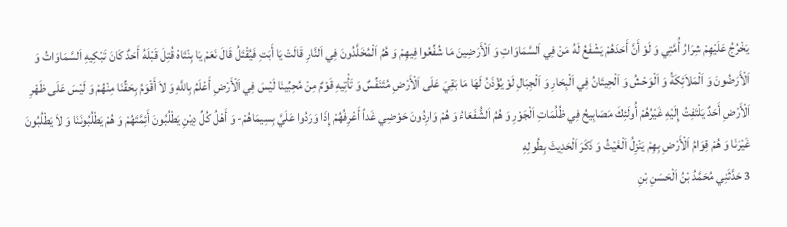يَخْرُجُ عَلَيْهِمْ شِرَارُ أُمَّتِي وَ لَوْ أَنَّ أَحَدَهُمْ يَشْفَعُ لَهُ مَنْ فِي اَلسَّمَاوَاتِ وَ اَلْأَرَضِينَ مَا شُفِّعُوا فِيهِمْ وَ هُمُ اَلْمُخَلَّدُونَ فِي اَلنَّارِ قَالَتْ يَا أَبَتِ فَيُقْتَلُ قَالَ نَعَمْ يَا بِنْتَاهْ قُتِلَ قَبْلَهُ أَحَدٌ كَانَ تَبْكِيهِ اَلسَّمَاوَاتُ وَ اَلْأَرَضُونَ وَ اَلْمَلاَئِكَةُ وَ اَلْوَحْشُ وَ اَلْحِيتَانُ فِي اَلْبِحَارِ وَ اَلْجِبَالِ لَوْ يُؤْذَنُ لَهَا مَا بَقِيَ عَلَى اَلْأَرْضِ مُتَنَفِّسٌ وَ تَأْتِيهِ قَوْمٌ مِنْ مُحِبِّينَا لَيْسَ فِي اَلْأَرْضِ أَعْلَمُ بِاللَّهِ وَ لاَ أَقْوَمُ بِحَقِّنَا مِنْهُمْ وَ لَيْسَ عَلَى ظَهْرِ اَلْأَرْضِ أَحَدٌ يَلْتَفِتُ إِلَيْهِ غَيْرُهُمْ أُولَئِكَ مَصَابِيحُ فِي ظُلُمَاتِ اَلْجَوْرِ وَ هُمُ اَلشُّفَعَاءُ وَ هُمْ وَارِدُونَ حَوْضِي غَداً أَعْرِفُهُمْ إِذَا وَرَدُوا عَلَيَّ بِسِيمَاهُمْ- وَ أَهْلُ كُلِّ دِيْنِ يَطْلُبُونَ أَئِمَّتَهُمْ وَ هُمْ يَطْلُبُونَنَا وَ لاَ يَطْلُبُونَ غَيْرَنَا وَ هُمْ قِوَامُ اَلْأَرْضِ بِهِمْ يَنْزِلُ اَلْغَيْثُ وَ ذَكَرَ اَلْحَدِيثَ بِطُولِهِ
3 حَدَّثَنِي مُحَمَّدُ بْنُ اَلْحَسَنِ بْنِ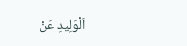اَلْوَلِيدِ عَنْ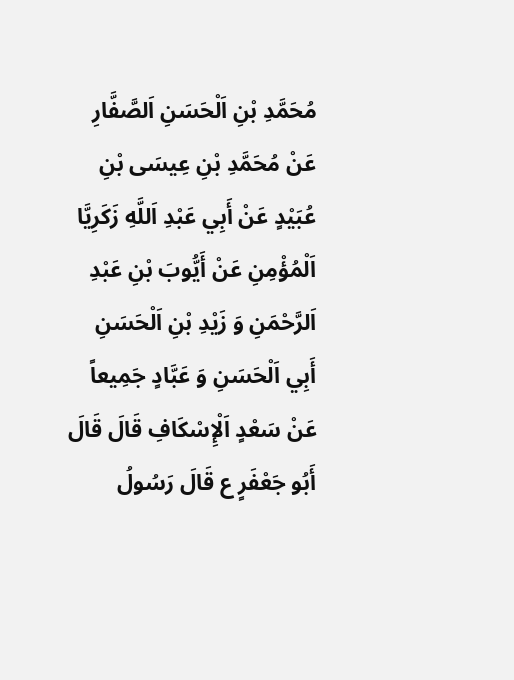مُحَمَّدِ بْنِ اَلْحَسَنِ اَلصَّفَّارِ عَنْ مُحَمَّدِ بْنِ عِيسَى بْنِ عُبَيْدٍ عَنْ أَبِي عَبْدِ اَللَّهِ زَكَرِيَّا اَلْمُؤْمِنِ عَنْ أَيُّوبَ بْنِ عَبْدِ اَلرَّحْمَنِ وَ زَيْدِ بْنِ اَلْحَسَنِ أَبِي اَلْحَسَنِ وَ عَبَّادٍ جَمِيعاً عَنْ سَعْدٍ اَلْإِسْكَافِ قَالَ قَالَ أَبُو جَعْفَرٍ ع قَالَ رَسُولُ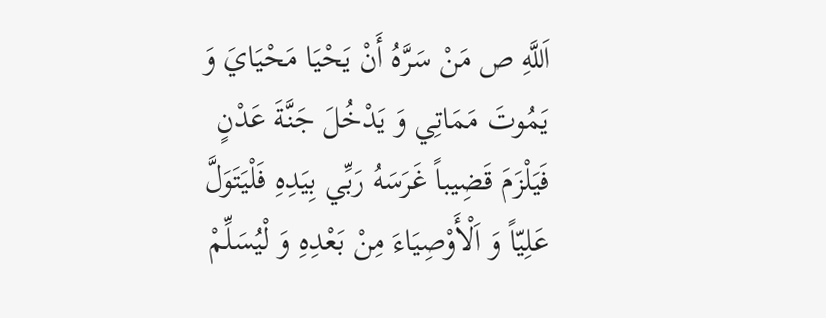اَللَّهِ ص مَنْ سَرَّهُ أَنْ يَحْيَا مَحْيَايَ وَ يَمُوتَ مَمَاتِي وَ يَدْخُلَ جَنَّةَ عَدْنٍ فَيَلْزَمَ قَضِيباً غَرَسَهُ رَبِّي بِيَدِهِ فَلْيَتَوَلَّ عَلِيّاً وَ اَلْأَوْصِيَاءَ مِنْ بَعْدِهِ وَ لْيُسَلِّمْ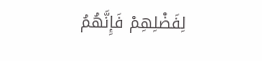لِفَضْلِهِمْ فَإِنَّهُمُ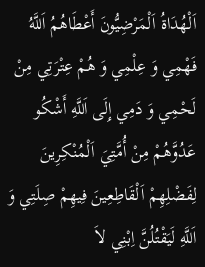اَلْهُدَاةُ اَلْمَرْضِيُّونَ أَعْطَاهُمُ اَللَّهُ فَهْمِي وَ عِلْمِي وَ هُمْ عِتْرَتِي مِنْ لَحْمِي وَ دَمِي إِلَى اَللَّهِ أَشْكُو عَدُوَّهُمْ مِنْ أُمَّتِيَ اَلْمُنْكِرِينَ لِفَضْلِهِمْ اَلْقَاطِعِينَ فِيهِمْ صِلَتِي وَ اَللَّهِ لَيَقْتُلُنَّ اِبْنِي لاَ